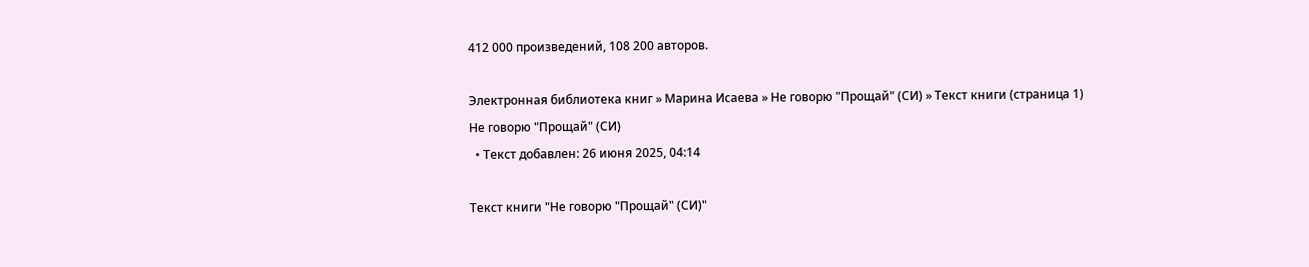412 000 произведений, 108 200 авторов.

Электронная библиотека книг » Марина Исаева » Не говорю "Прощай" (СИ) » Текст книги (страница 1)
Не говорю "Прощай" (СИ)
  • Текст добавлен: 26 июня 2025, 04:14

Текст книги "Не говорю "Прощай" (СИ)"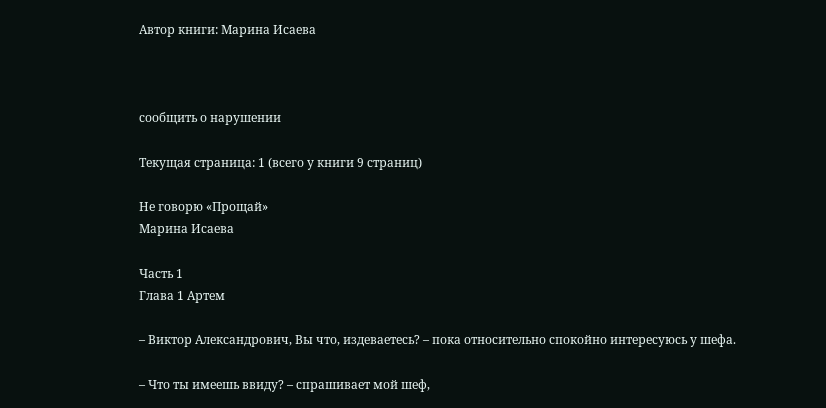Автор книги: Марина Исаева



сообщить о нарушении

Текущая страница: 1 (всего у книги 9 страниц)

Не говорю «Прощай»
Марина Исаева

Часть 1
Глава 1 Артем

– Виктор Александрович, Вы что, издеваетесь? – пока относительно спокойно интересуюсь у шефа.

– Что ты имеешь ввиду? – спрашивает мой шеф,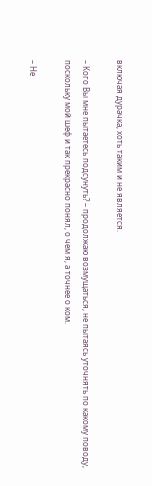включая дурачка, хоть таким и не является.

– Кого Вы мне пытаетесь подсунуть? – продолжаю возмущаться, не пытаясь уточнять по какому поводу, поскольку мой шеф и так прекрасно понял, о чем я, а точнее о ком.

– Не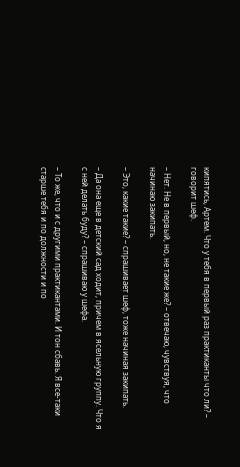кипятись, Артем. Что у тебя в первый раз практиканты что ли? – говорит шеф.

– Нет. Не в первый, но, не такие же? – отвечаю, чувствуя, что начинаю закипать.

– Это, какие такие? – спрашивает шеф, тоже начиная закипать.

– Да она еще в детский сад ходит, причем в ясельную группу. Что я с ней делать буду? – спрашиваю у шефа.

– То же, что и с другими практикантами. И тон сбавь. Я все-таки старше тебя и по должности и по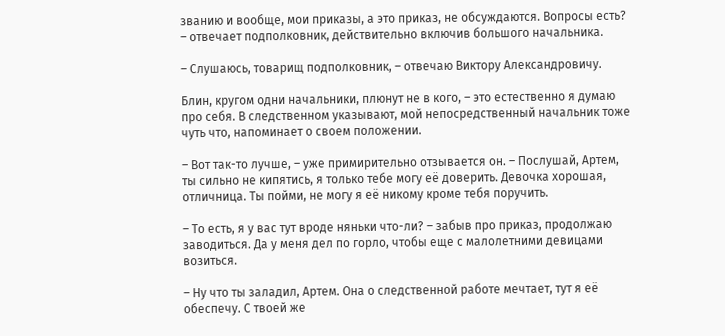званию и вообще, мои приказы, а это приказ, не обсуждаются. Вопросы есть? – отвечает подполковник, действительно включив большого начальника.

– Слушаюсь, товарищ подполковник, – отвечаю Виктору Александровичу.

Блин, кругом одни начальники, плюнут не в кого, – это естественно я думаю про себя. В следственном указывают, мой непосредственный начальник тоже чуть что, напоминает о своем положении.

– Вот так-то лучше, – уже примирительно отзывается он. – Послушай, Артем, ты сильно не кипятись, я только тебе могу её доверить. Девочка хорошая, отличница. Ты пойми, не могу я её никому кроме тебя поручить.

– То есть, я у вас тут вроде няньки что-ли? – забыв про приказ, продолжаю заводиться. Да у меня дел по горло, чтобы еще с малолетними девицами возиться.

– Ну что ты заладил, Артем. Она о следственной работе мечтает, тут я её обеспечу. С твоей же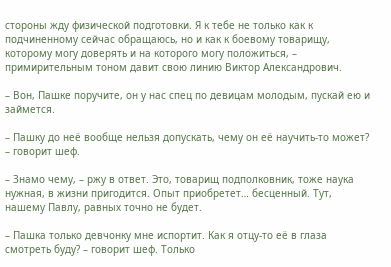стороны жду физической подготовки. Я к тебе не только как к подчиненному сейчас обращаюсь, но и как к боевому товарищу, которому могу доверять и на которого могу положиться, – примирительным тоном давит свою линию Виктор Александрович.

– Вон, Пашке поручите, он у нас спец по девицам молодым, пускай ею и займется.

– Пашку до неё вообще нельзя допускать, чему он её научить-то может? – говорит шеф.

– Знамо чему, – ржу в ответ. Это, товарищ подполковник, тоже наука нужная, в жизни пригодится. Опыт приобретет… бесценный. Тут, нашему Павлу, равных точно не будет.

– Пашка только девчонку мне испортит. Как я отцу-то её в глаза смотреть буду? – говорит шеф. Только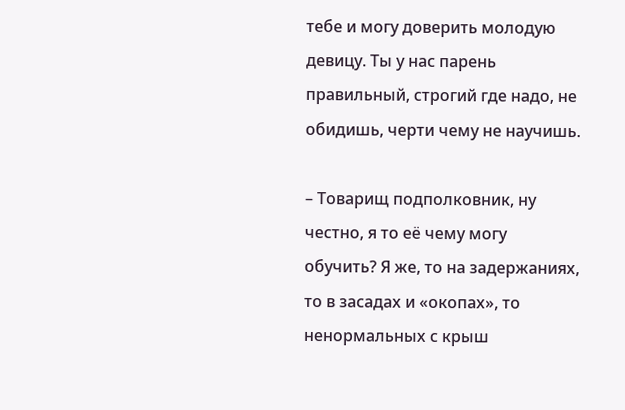тебе и могу доверить молодую девицу. Ты у нас парень правильный, строгий где надо, не обидишь, черти чему не научишь.

– Товарищ подполковник, ну честно, я то её чему могу обучить? Я же, то на задержаниях, то в засадах и «окопах», то ненормальных с крыш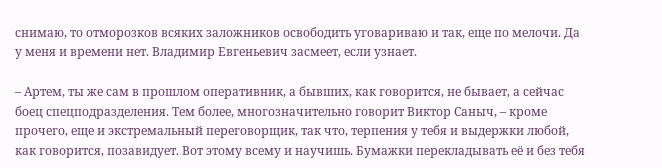снимаю, то отморозков всяких заложников освободить уговариваю и так, еще по мелочи. Да у меня и времени нет. Владимир Евгеньевич засмеет, если узнает.

– Артем, ты же сам в прошлом оперативник, а бывших, как говорится, не бывает, а сейчас боец спецподразделения. Тем более, многозначительно говорит Виктор Саныч, – кроме прочего, еще и экстремальный переговорщик, так что, терпения у тебя и выдержки любой, как говорится, позавидует. Вот этому всему и научишь. Бумажки перекладывать её и без тебя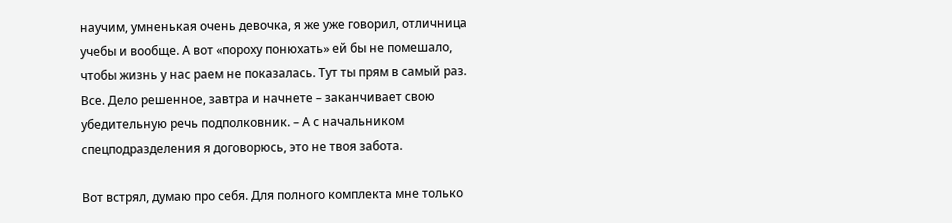научим, умненькая очень девочка, я же уже говорил, отличница учебы и вообще. А вот «пороху понюхать» ей бы не помешало, чтобы жизнь у нас раем не показалась. Тут ты прям в самый раз. Все. Дело решенное, завтра и начнете – заканчивает свою убедительную речь подполковник. – А с начальником спецподразделения я договорюсь, это не твоя забота.

Вот встрял, думаю про себя. Для полного комплекта мне только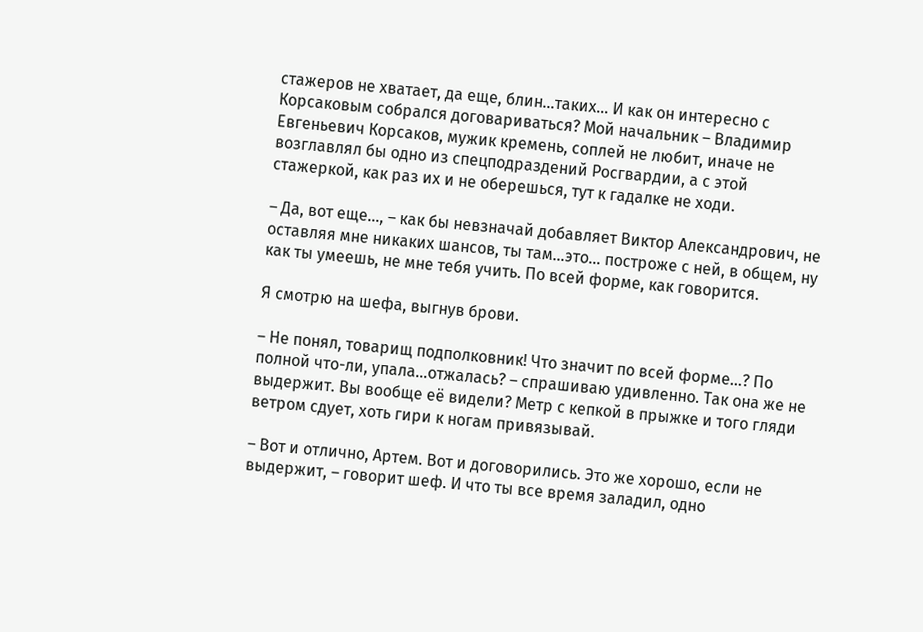стажеров не хватает, да еще, блин…таких… И как он интересно с Корсаковым собрался договариваться? Мой начальник – Владимир Евгеньевич Корсаков, мужик кремень, соплей не любит, иначе не возглавлял бы одно из спецподраздений Росгвардии, а с этой стажеркой, как раз их и не оберешься, тут к гадалке не ходи.

– Да, вот еще…, – как бы невзначай добавляет Виктор Александрович, не оставляя мне никаких шансов, ты там…это… построже с ней, в общем, ну как ты умеешь, не мне тебя учить. По всей форме, как говорится.

Я смотрю на шефа, выгнув брови.

– Не понял, товарищ подполковник! Что значит по всей форме…? По полной что-ли, упала…отжалась? – спрашиваю удивленно. Так она же не выдержит. Вы вообще её видели? Метр с кепкой в прыжке и того гляди ветром сдует, хоть гири к ногам привязывай.

– Вот и отлично, Артем. Вот и договорились. Это же хорошо, если не выдержит, – говорит шеф. И что ты все время заладил, одно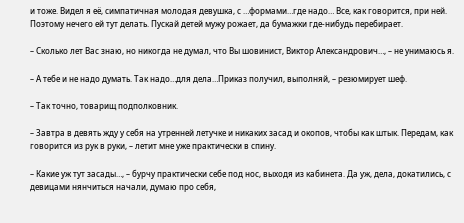и тоже. Видел я её, симпатичная молодая девушка, с …формами…где надо… Все, как говорится, при ней. Поэтому нечего ей тут делать. Пускай детей мужу рожает, да бумажки где-нибудь перебирает.

– Сколько лет Вас знаю, но никогда не думал, что Вы шовинист, Виктор Александрович…, – не унимаюсь я.

– А тебе и не надо думать. Так надо…для дела…Приказ получил, выполняй, – резюмирует шеф.

– Так точно, товарищ подполковник.

– Завтра в девять жду у себя на утренней летучке и никаких засад и окопов, чтобы как штык. Передам, как говорится из рук в руки, – летит мне уже практически в спину.

– Какие уж тут засады…, – бурчу практически себе под нос, выходя из кабинета. Да уж, дела, докатились, с девицами нянчиться начали, думаю про себя,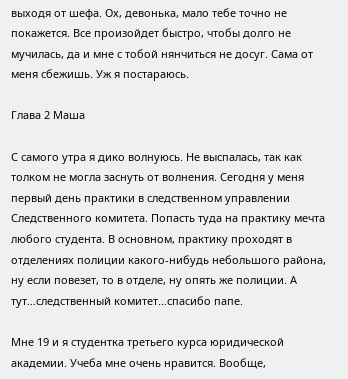выходя от шефа. Ох, девонька, мало тебе точно не покажется. Все произойдет быстро, чтобы долго не мучилась, да и мне с тобой нянчиться не досуг. Сама от меня сбежишь. Уж я постараюсь.

Глава 2 Маша

С самого утра я дико волнуюсь. Не выспалась, так как толком не могла заснуть от волнения. Сегодня у меня первый день практики в следственном управлении Следственного комитета. Попасть туда на практику мечта любого студента. В основном, практику проходят в отделениях полиции какого-нибудь небольшого района, ну если повезет, то в отделе, ну опять же полиции. А тут…следственный комитет…спасибо папе.

Мне 19 и я студентка третьего курса юридической академии. Учеба мне очень нравится. Вообще,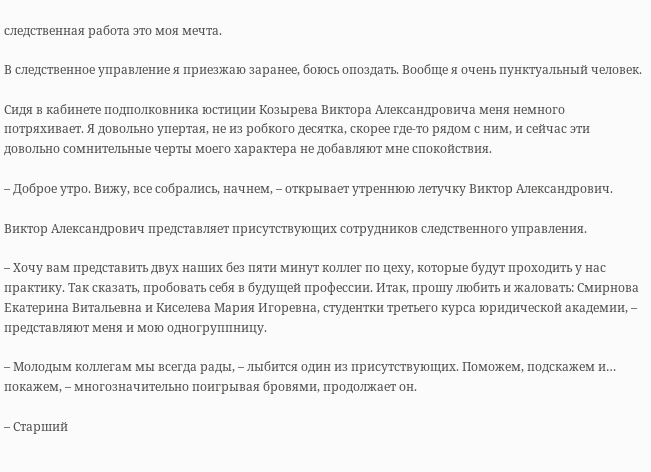следственная работа это моя мечта.

В следственное управление я приезжаю заранее, боюсь опоздать. Вообще я очень пунктуальный человек.

Сидя в кабинете подполковника юстиции Козырева Виктора Александровича меня немного потряхивает. Я довольно упертая, не из робкого десятка, скорее где-то рядом с ним, и сейчас эти довольно сомнительные черты моего характера не добавляют мне спокойствия.

– Доброе утро. Вижу, все собрались, начнем, – открывает утреннюю летучку Виктор Александрович.

Виктор Александрович представляет присутствующих сотрудников следственного управления.

– Хочу вам представить двух наших без пяти минут коллег по цеху, которые будут проходить у нас практику. Так сказать, пробовать себя в будущей профессии. Итак, прошу любить и жаловать: Смирнова Екатерина Витальевна и Киселева Мария Игоревна, студентки третьего курса юридической академии, – представляют меня и мою одногруппницу.

– Молодым коллегам мы всегда рады, – лыбится один из присутствующих. Поможем, подскажем и… покажем, – многозначительно поигрывая бровями, продолжает он.

– Старший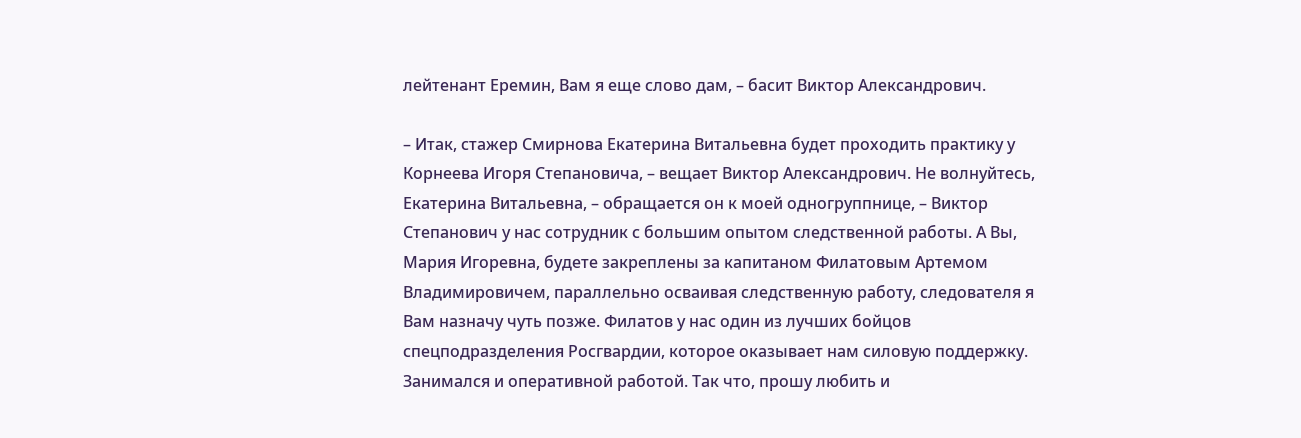лейтенант Еремин, Вам я еще слово дам, – басит Виктор Александрович.

– Итак, стажер Смирнова Екатерина Витальевна будет проходить практику у Корнеева Игоря Степановича, – вещает Виктор Александрович. Не волнуйтесь, Екатерина Витальевна, – обращается он к моей одногруппнице, – Виктор Степанович у нас сотрудник с большим опытом следственной работы. А Вы, Мария Игоревна, будете закреплены за капитаном Филатовым Артемом Владимировичем, параллельно осваивая следственную работу, следователя я Вам назначу чуть позже. Филатов у нас один из лучших бойцов спецподразделения Росгвардии, которое оказывает нам силовую поддержку. Занимался и оперативной работой. Так что, прошу любить и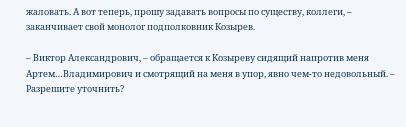жаловать. А вот теперь, прошу задавать вопросы по существу, коллеги, – заканчивает свой монолог подполковник Козырев.

– Виктор Александрович, – обращается к Козыреву сидящий напротив меня Артем…Владимирович и смотрящий на меня в упор, явно чем-то недовольный. – Разрешите уточнить?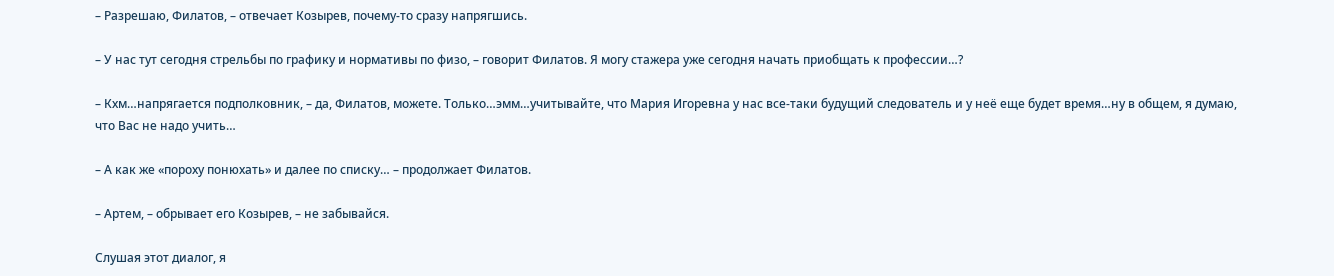– Разрешаю, Филатов, – отвечает Козырев, почему-то сразу напрягшись.

– У нас тут сегодня стрельбы по графику и нормативы по физо, – говорит Филатов. Я могу стажера уже сегодня начать приобщать к профессии…?

– Кхм…напрягается подполковник, – да, Филатов, можете. Только…эмм…учитывайте, что Мария Игоревна у нас все-таки будущий следователь и у неё еще будет время…ну в общем, я думаю, что Вас не надо учить…

– А как же «пороху понюхать» и далее по списку… – продолжает Филатов.

– Артем, – обрывает его Козырев, – не забывайся.

Слушая этот диалог, я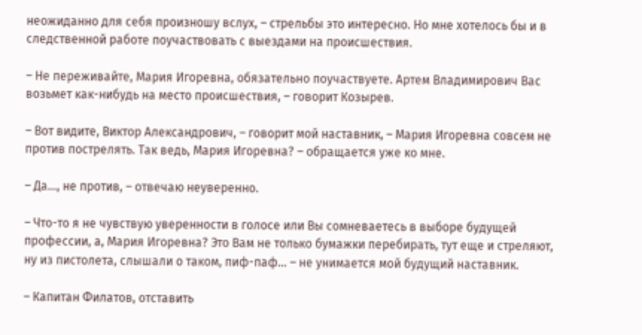неожиданно для себя произношу вслух, – стрельбы это интересно. Но мне хотелось бы и в следственной работе поучаствовать с выездами на происшествия.

– Не переживайте, Мария Игоревна, обязательно поучаствуете. Артем Владимирович Вас возьмет как-нибудь на место происшествия, – говорит Козырев.

– Вот видите, Виктор Александрович, – говорит мой наставник, – Мария Игоревна совсем не против пострелять. Так ведь, Мария Игоревна? – обращается уже ко мне.

– Да…, не против, – отвечаю неуверенно.

– Что-то я не чувствую уверенности в голосе или Вы сомневаетесь в выборе будущей профессии, а, Мария Игоревна? Это Вам не только бумажки перебирать, тут еще и стреляют, ну из пистолета, слышали о таком, пиф-паф… – не унимается мой будущий наставник.

– Капитан Филатов, отставить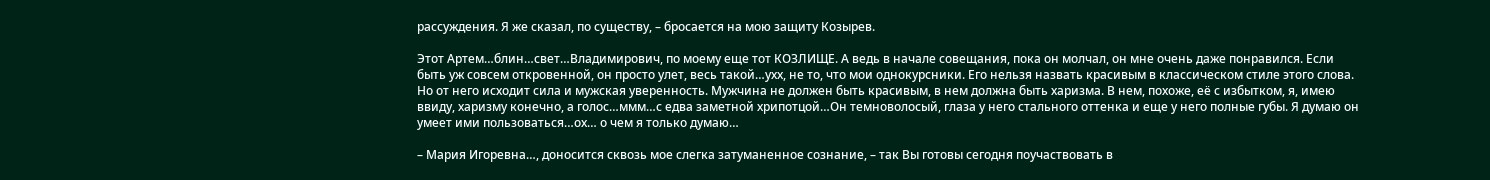рассуждения. Я же сказал, по существу, – бросается на мою защиту Козырев.

Этот Артем…блин…свет…Владимирович, по моему еще тот КОЗЛИЩЕ. А ведь в начале совещания, пока он молчал, он мне очень даже понравился. Если быть уж совсем откровенной, он просто улет, весь такой…ухх, не то, что мои однокурсники. Его нельзя назвать красивым в классическом стиле этого слова. Но от него исходит сила и мужская уверенность. Мужчина не должен быть красивым, в нем должна быть харизма. В нем, похоже, её с избытком, я, имею ввиду, харизму конечно, а голос…ммм…с едва заметной хрипотцой…Он темноволосый, глаза у него стального оттенка и еще у него полные губы. Я думаю он умеет ими пользоваться…ох… о чем я только думаю…

– Мария Игоревна…, доносится сквозь мое слегка затуманенное сознание, – так Вы готовы сегодня поучаствовать в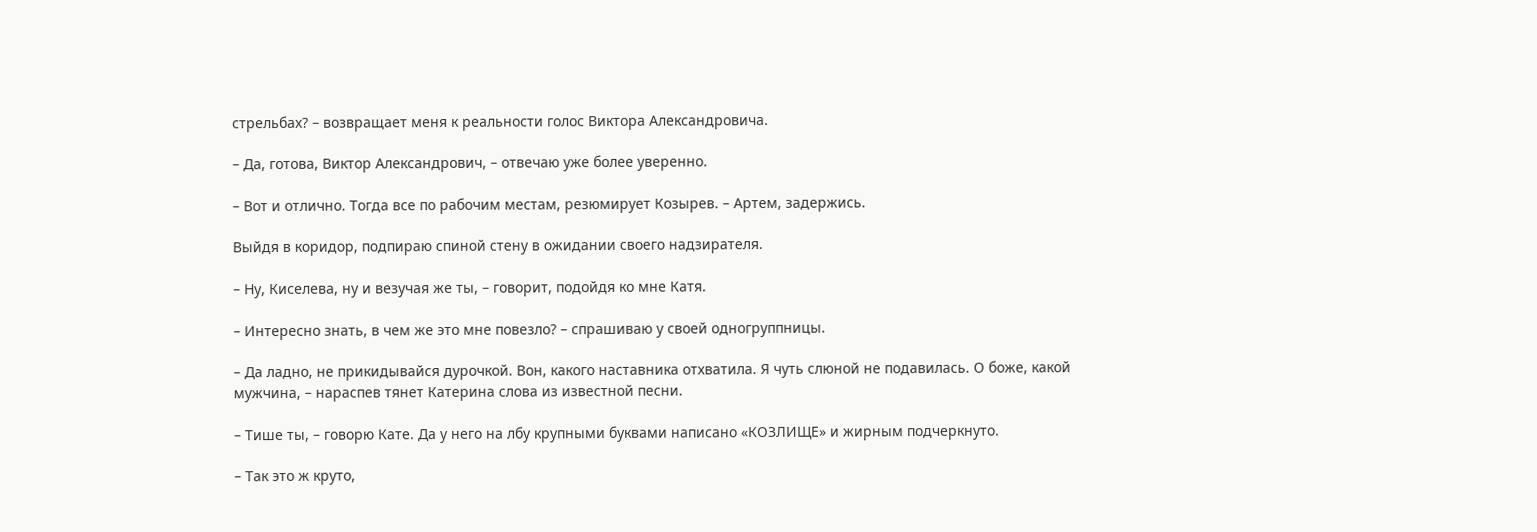стрельбах? – возвращает меня к реальности голос Виктора Александровича.

– Да, готова, Виктор Александрович, – отвечаю уже более уверенно.

– Вот и отлично. Тогда все по рабочим местам, резюмирует Козырев. – Артем, задержись.

Выйдя в коридор, подпираю спиной стену в ожидании своего надзирателя.

– Ну, Киселева, ну и везучая же ты, – говорит, подойдя ко мне Катя.

– Интересно знать, в чем же это мне повезло? – спрашиваю у своей одногруппницы.

– Да ладно, не прикидывайся дурочкой. Вон, какого наставника отхватила. Я чуть слюной не подавилась. О боже, какой мужчина, – нараспев тянет Катерина слова из известной песни.

– Тише ты, – говорю Кате. Да у него на лбу крупными буквами написано «КОЗЛИЩЕ» и жирным подчеркнуто.

– Так это ж круто,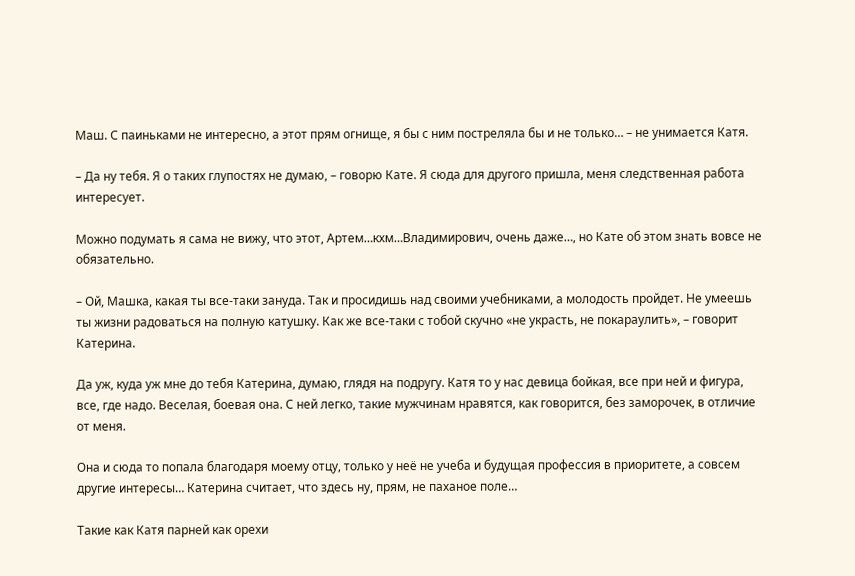Маш. С паиньками не интересно, а этот прям огнище, я бы с ним постреляла бы и не только… – не унимается Катя.

– Да ну тебя. Я о таких глупостях не думаю, – говорю Кате. Я сюда для другого пришла, меня следственная работа интересует.

Можно подумать я сама не вижу, что этот, Артем…кхм…Владимирович, очень даже…, но Кате об этом знать вовсе не обязательно.

– Ой, Машка, какая ты все-таки зануда. Так и просидишь над своими учебниками, а молодость пройдет. Не умеешь ты жизни радоваться на полную катушку. Как же все-таки с тобой скучно «не украсть, не покараулить», – говорит Катерина.

Да уж, куда уж мне до тебя Катерина, думаю, глядя на подругу. Катя то у нас девица бойкая, все при ней и фигура, все, где надо. Веселая, боевая она. С ней легко, такие мужчинам нравятся, как говорится, без заморочек, в отличие от меня.

Она и сюда то попала благодаря моему отцу, только у неё не учеба и будущая профессия в приоритете, а совсем другие интересы… Катерина считает, что здесь ну, прям, не паханое поле…

Такие как Катя парней как орехи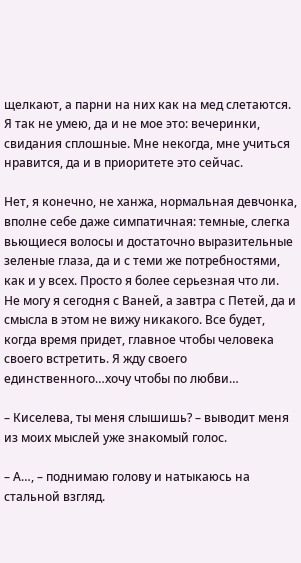щелкают, а парни на них как на мед слетаются. Я так не умею, да и не мое это: вечеринки, свидания сплошные. Мне некогда, мне учиться нравится, да и в приоритете это сейчас.

Нет, я конечно, не ханжа, нормальная девчонка, вполне себе даже симпатичная: темные, слегка вьющиеся волосы и достаточно выразительные зеленые глаза, да и с теми же потребностями, как и у всех. Просто я более серьезная что ли. Не могу я сегодня с Ваней, а завтра с Петей, да и смысла в этом не вижу никакого. Все будет, когда время придет, главное чтобы человека своего встретить. Я жду своего единственного…хочу чтобы по любви…

– Киселева, ты меня слышишь? – выводит меня из моих мыслей уже знакомый голос.

– А…, – поднимаю голову и натыкаюсь на стальной взгляд.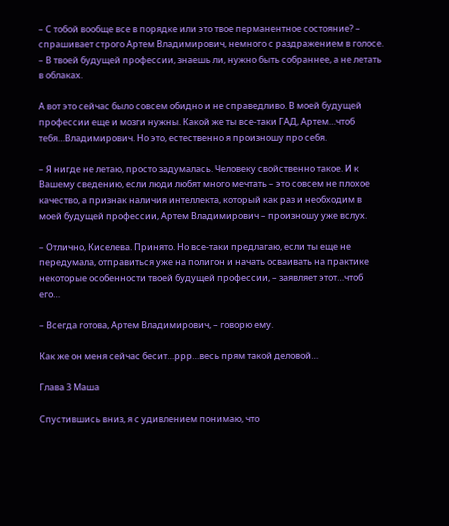– С тобой вообще все в порядке или это твое перманентное состояние? – спрашивает строго Артем Владимирович, немного с раздражением в голосе. – В твоей будущей профессии, знаешь ли, нужно быть собраннее, а не летать в облаках.

А вот это сейчас было совсем обидно и не справедливо. В моей будущей профессии еще и мозги нужны. Какой же ты все-таки ГАД, Артем…чтоб тебя…Владимирович. Но это, естественно я произношу про себя.

– Я нигде не летаю, просто задумалась. Человеку свойственно такое. И к Вашему сведению, если люди любят много мечтать – это совсем не плохое качество, а признак наличия интеллекта, который как раз и необходим в моей будущей профессии, Артем Владимирович – произношу уже вслух.

– Отлично, Киселева. Принято. Но все-таки предлагаю, если ты еще не передумала, отправиться уже на полигон и начать осваивать на практике некоторые особенности твоей будущей профессии, – заявляет этот…чтоб его…

– Всегда готова, Артем Владимирович, – говорю ему.

Как же он меня сейчас бесит…ррр…весь прям такой деловой…

Глава 3 Маша

Спустившись вниз, я с удивлением понимаю, что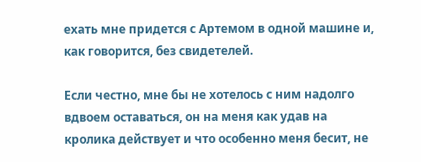ехать мне придется с Артемом в одной машине и, как говорится, без свидетелей.

Если честно, мне бы не хотелось с ним надолго вдвоем оставаться, он на меня как удав на кролика действует и что особенно меня бесит, не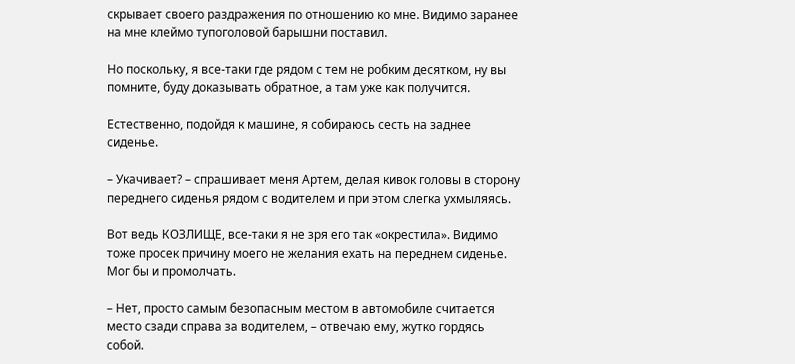скрывает своего раздражения по отношению ко мне. Видимо заранее на мне клеймо тупоголовой барышни поставил.

Но поскольку, я все-таки где рядом с тем не робким десятком, ну вы помните, буду доказывать обратное, а там уже как получится.

Естественно, подойдя к машине, я собираюсь сесть на заднее сиденье.

– Укачивает? – спрашивает меня Артем, делая кивок головы в сторону переднего сиденья рядом с водителем и при этом слегка ухмыляясь.

Вот ведь КОЗЛИЩЕ, все-таки я не зря его так «окрестила». Видимо тоже просек причину моего не желания ехать на переднем сиденье. Мог бы и промолчать.

– Нет, просто самым безопасным местом в автомобиле считается место сзади справа за водителем, – отвечаю ему, жутко гордясь собой.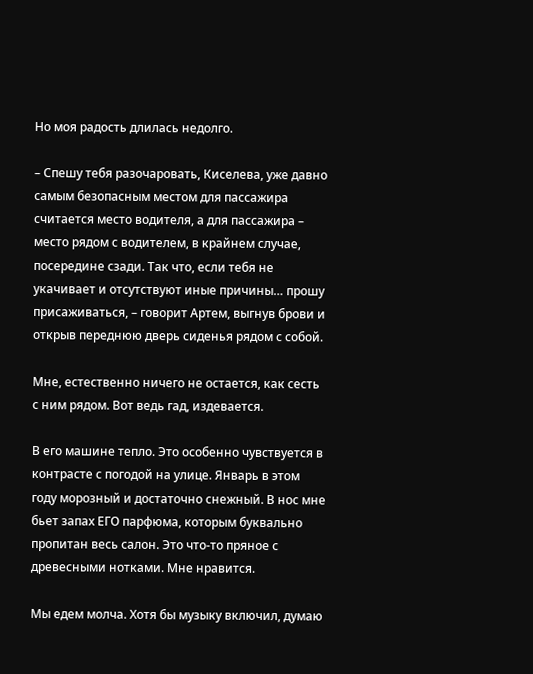Но моя радость длилась недолго.

– Спешу тебя разочаровать, Киселева, уже давно самым безопасным местом для пассажира считается место водителя, а для пассажира – место рядом с водителем, в крайнем случае, посередине сзади. Так что, если тебя не укачивает и отсутствуют иные причины… прошу присаживаться, – говорит Артем, выгнув брови и открыв переднюю дверь сиденья рядом с собой.

Мне, естественно ничего не остается, как сесть с ним рядом. Вот ведь гад, издевается.

В его машине тепло. Это особенно чувствуется в контрасте с погодой на улице. Январь в этом году морозный и достаточно снежный. В нос мне бьет запах ЕГО парфюма, которым буквально пропитан весь салон. Это что-то пряное с древесными нотками. Мне нравится.

Мы едем молча. Хотя бы музыку включил, думаю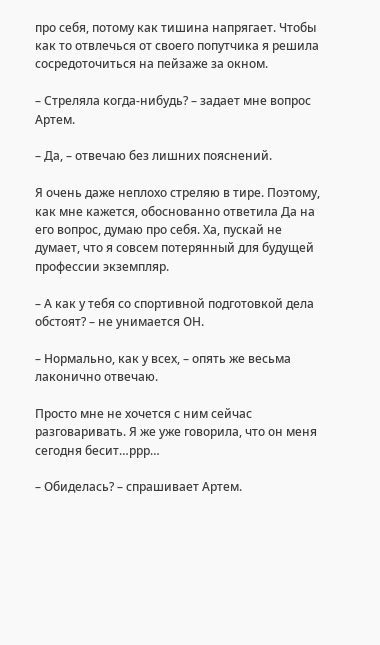про себя, потому как тишина напрягает. Чтобы как то отвлечься от своего попутчика я решила сосредоточиться на пейзаже за окном.

– Стреляла когда-нибудь? – задает мне вопрос Артем.

– Да, – отвечаю без лишних пояснений.

Я очень даже неплохо стреляю в тире. Поэтому, как мне кажется, обоснованно ответила Да на его вопрос, думаю про себя. Ха, пускай не думает, что я совсем потерянный для будущей профессии экземпляр.

– А как у тебя со спортивной подготовкой дела обстоят? – не унимается ОН.

– Нормально, как у всех, – опять же весьма лаконично отвечаю.

Просто мне не хочется с ним сейчас разговаривать. Я же уже говорила, что он меня сегодня бесит…ррр…

– Обиделась? – спрашивает Артем.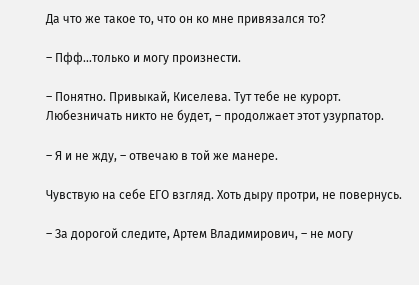Да что же такое то, что он ко мне привязался то?

– Пфф…только и могу произнести.

– Понятно. Привыкай, Киселева. Тут тебе не курорт. Любезничать никто не будет, – продолжает этот узурпатор.

– Я и не жду, – отвечаю в той же манере.

Чувствую на себе ЕГО взгляд. Хоть дыру протри, не повернусь.

– За дорогой следите, Артем Владимирович, – не могу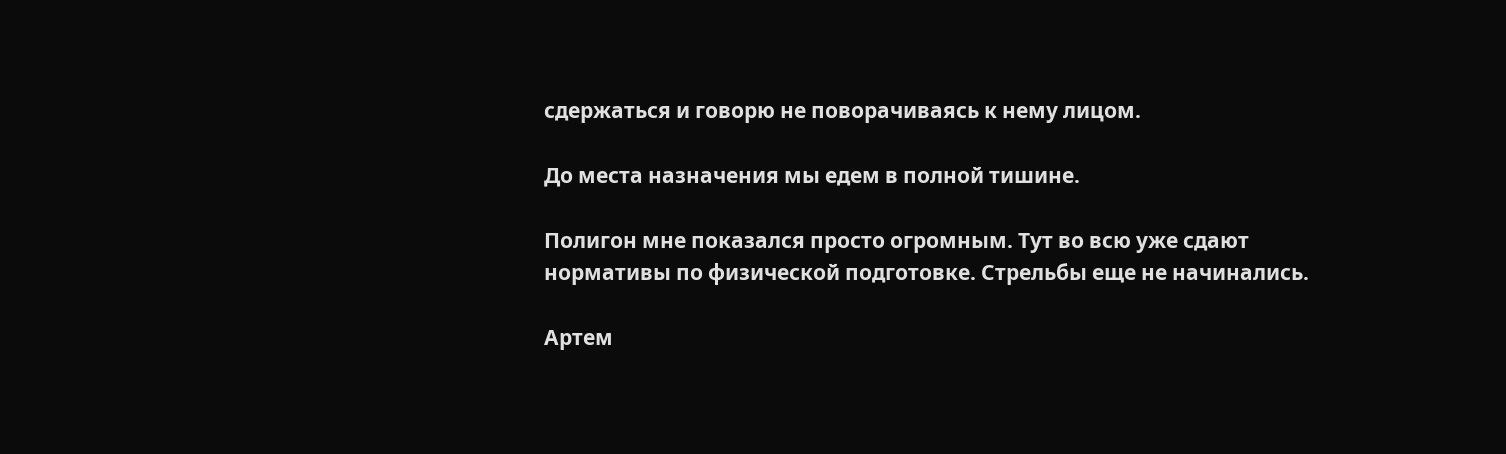сдержаться и говорю не поворачиваясь к нему лицом.

До места назначения мы едем в полной тишине.

Полигон мне показался просто огромным. Тут во всю уже сдают нормативы по физической подготовке. Стрельбы еще не начинались.

Артем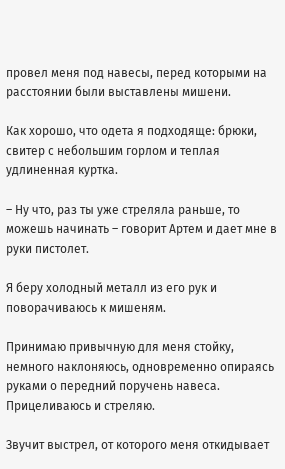провел меня под навесы, перед которыми на расстоянии были выставлены мишени.

Как хорошо, что одета я подходяще: брюки, свитер с небольшим горлом и теплая удлиненная куртка.

– Ну что, раз ты уже стреляла раньше, то можешь начинать – говорит Артем и дает мне в руки пистолет.

Я беру холодный металл из его рук и поворачиваюсь к мишеням.

Принимаю привычную для меня стойку, немного наклоняюсь, одновременно опираясь руками о передний поручень навеса. Прицеливаюсь и стреляю.

Звучит выстрел, от которого меня откидывает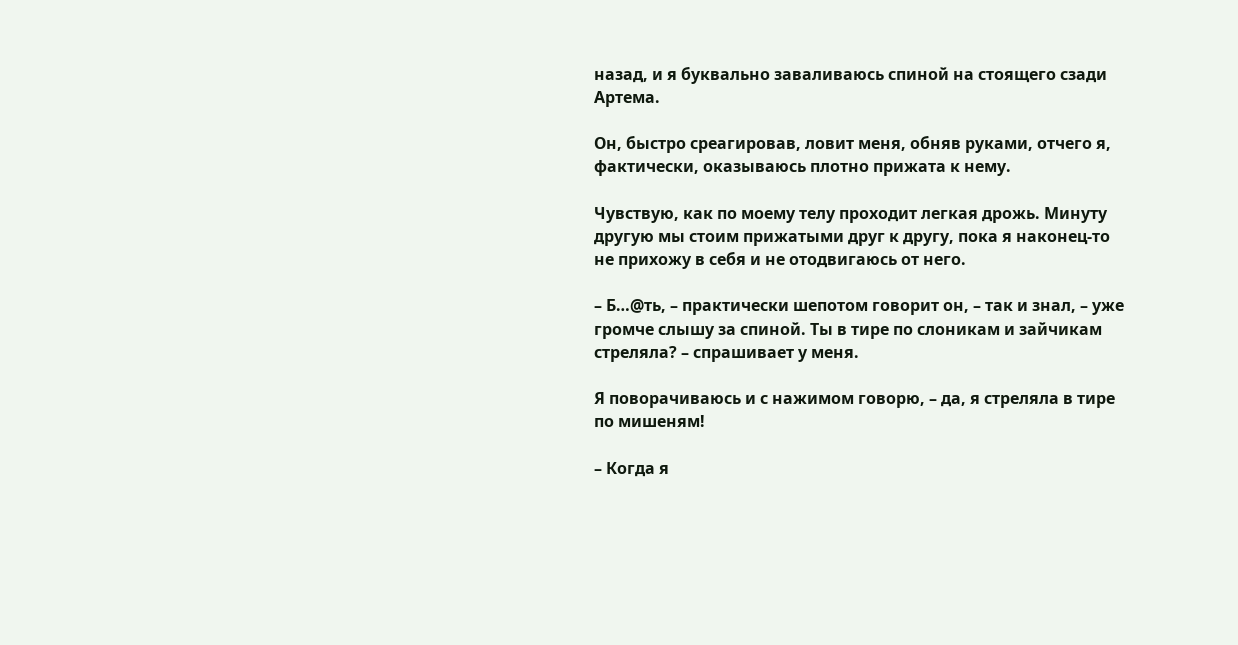назад, и я буквально заваливаюсь спиной на стоящего сзади Артема.

Он, быстро среагировав, ловит меня, обняв руками, отчего я, фактически, оказываюсь плотно прижата к нему.

Чувствую, как по моему телу проходит легкая дрожь. Минуту другую мы стоим прижатыми друг к другу, пока я наконец-то не прихожу в себя и не отодвигаюсь от него.

– Б…@ть, – практически шепотом говорит он, – так и знал, – уже громче слышу за спиной. Ты в тире по слоникам и зайчикам стреляла? – спрашивает у меня.

Я поворачиваюсь и с нажимом говорю, – да, я стреляла в тире по мишеням!

– Когда я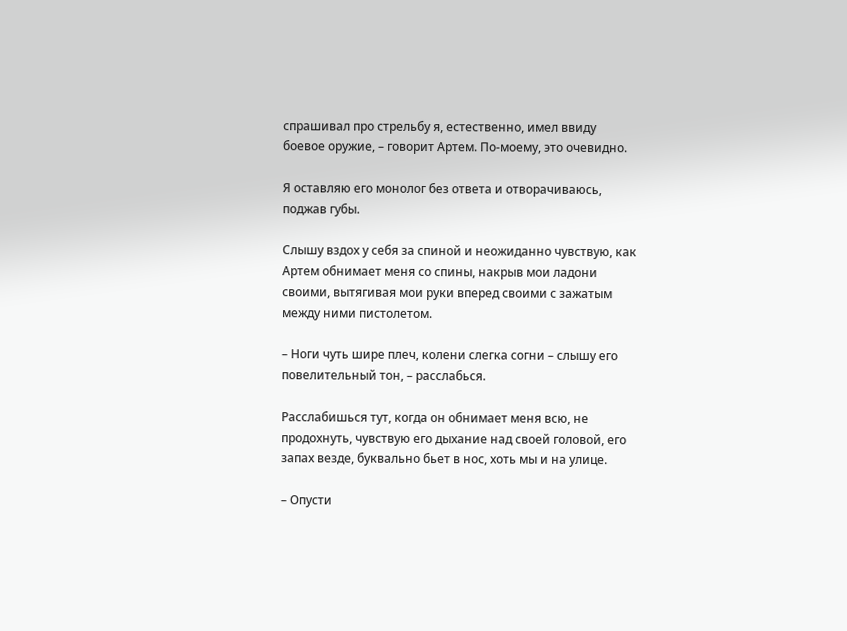спрашивал про стрельбу я, естественно, имел ввиду боевое оружие, – говорит Артем. По-моему, это очевидно.

Я оставляю его монолог без ответа и отворачиваюсь, поджав губы.

Слышу вздох у себя за спиной и неожиданно чувствую, как Артем обнимает меня со спины, накрыв мои ладони своими, вытягивая мои руки вперед своими с зажатым между ними пистолетом.

– Ноги чуть шире плеч, колени слегка согни – слышу его повелительный тон, – расслабься.

Расслабишься тут, когда он обнимает меня всю, не продохнуть, чувствую его дыхание над своей головой, его запах везде, буквально бьет в нос, хоть мы и на улице.

– Опусти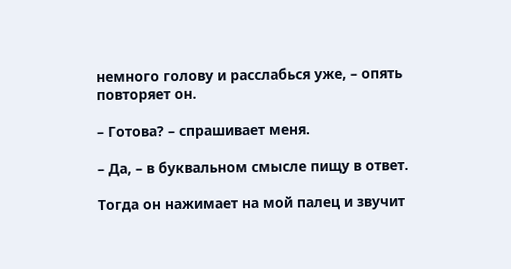немного голову и расслабься уже, – опять повторяет он.

– Готова? – спрашивает меня.

– Да, – в буквальном смысле пищу в ответ.

Тогда он нажимает на мой палец и звучит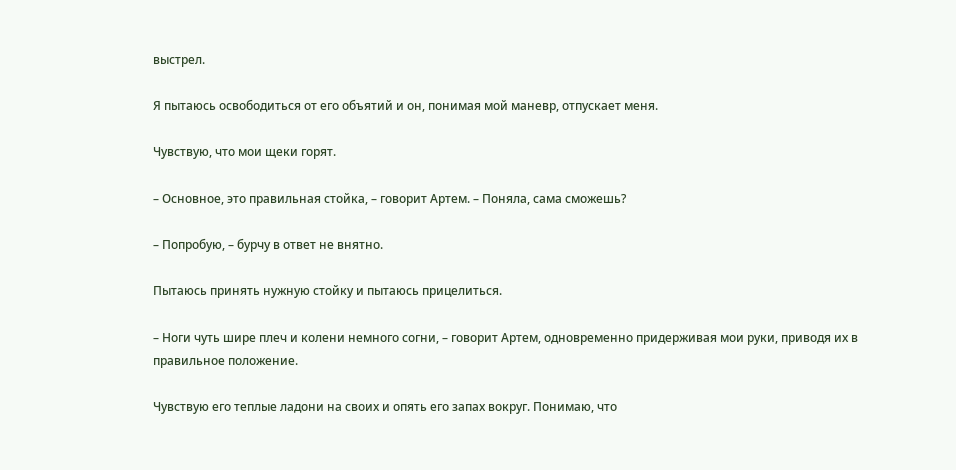выстрел.

Я пытаюсь освободиться от его объятий и он, понимая мой маневр, отпускает меня.

Чувствую, что мои щеки горят.

– Основное, это правильная стойка, – говорит Артем. – Поняла, сама сможешь?

– Попробую, – бурчу в ответ не внятно.

Пытаюсь принять нужную стойку и пытаюсь прицелиться.

– Ноги чуть шире плеч и колени немного согни, – говорит Артем, одновременно придерживая мои руки, приводя их в правильное положение.

Чувствую его теплые ладони на своих и опять его запах вокруг. Понимаю, что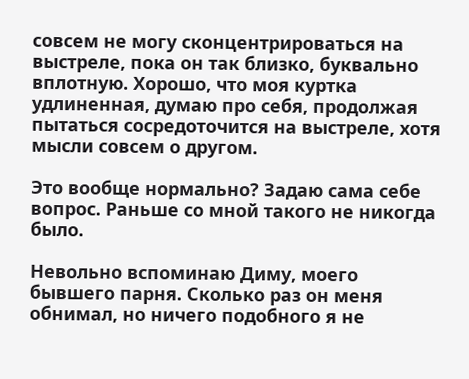совсем не могу сконцентрироваться на выстреле, пока он так близко, буквально вплотную. Хорошо, что моя куртка удлиненная, думаю про себя, продолжая пытаться сосредоточится на выстреле, хотя мысли совсем о другом.

Это вообще нормально? Задаю сама себе вопрос. Раньше со мной такого не никогда было.

Невольно вспоминаю Диму, моего бывшего парня. Сколько раз он меня обнимал, но ничего подобного я не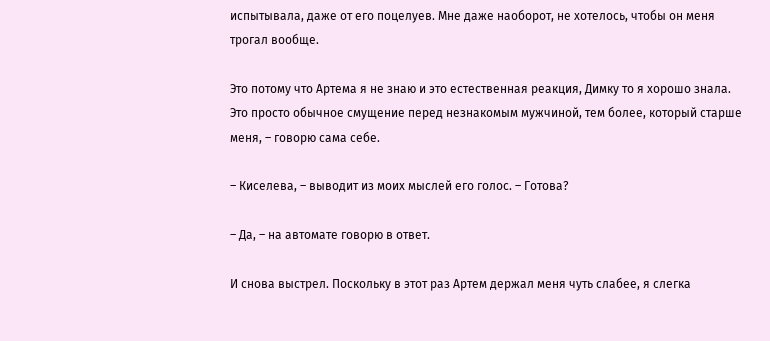испытывала, даже от его поцелуев. Мне даже наоборот, не хотелось, чтобы он меня трогал вообще.

Это потому что Артема я не знаю и это естественная реакция, Димку то я хорошо знала. Это просто обычное смущение перед незнакомым мужчиной, тем более, который старше меня, – говорю сама себе.

– Киселева, – выводит из моих мыслей его голос. – Готова?

– Да, – на автомате говорю в ответ.

И снова выстрел. Поскольку в этот раз Артем держал меня чуть слабее, я слегка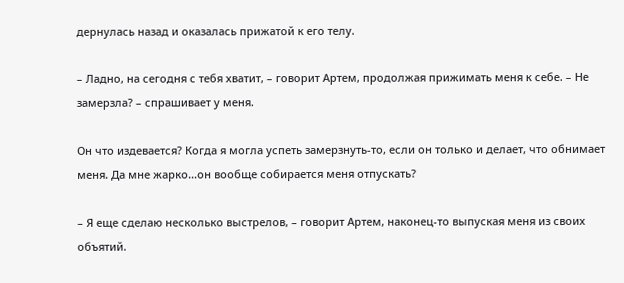дернулась назад и оказалась прижатой к его телу.

– Ладно, на сегодня с тебя хватит, – говорит Артем, продолжая прижимать меня к себе. – Не замерзла? – спрашивает у меня.

Он что издевается? Когда я могла успеть замерзнуть-то, если он только и делает, что обнимает меня. Да мне жарко…он вообще собирается меня отпускать?

– Я еще сделаю несколько выстрелов, – говорит Артем, наконец-то выпуская меня из своих объятий.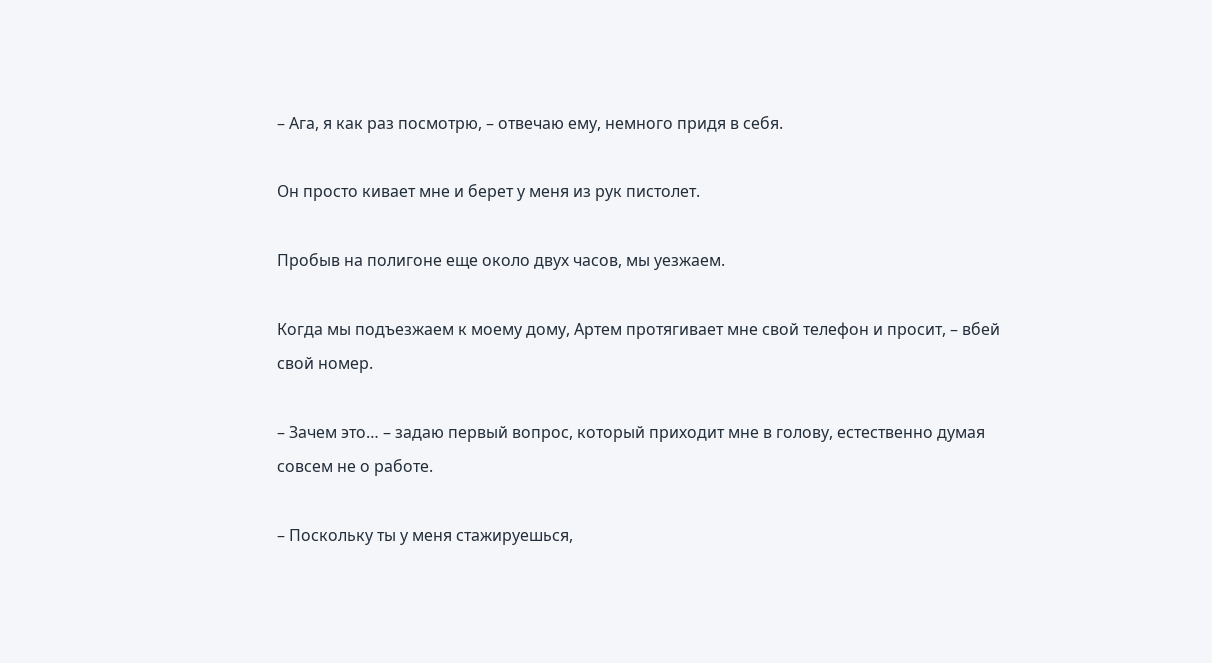– Ага, я как раз посмотрю, – отвечаю ему, немного придя в себя.

Он просто кивает мне и берет у меня из рук пистолет.

Пробыв на полигоне еще около двух часов, мы уезжаем.

Когда мы подъезжаем к моему дому, Артем протягивает мне свой телефон и просит, – вбей свой номер.

– Зачем это… – задаю первый вопрос, который приходит мне в голову, естественно думая совсем не о работе.

– Поскольку ты у меня стажируешься,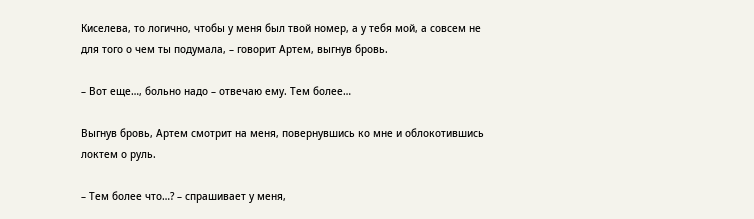Киселева, то логично, чтобы у меня был твой номер, а у тебя мой, а совсем не для того о чем ты подумала, – говорит Артем, выгнув бровь.

– Вот еще…, больно надо – отвечаю ему. Тем более…

Выгнув бровь, Артем смотрит на меня, повернувшись ко мне и облокотившись локтем о руль.

– Тем более что…? – спрашивает у меня,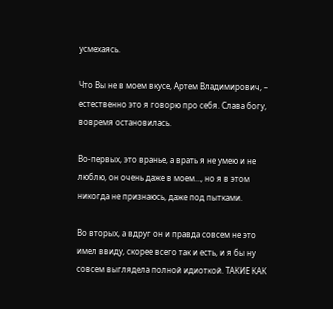усмехаясь.

Что Вы не в моем вкусе, Артем Владимирович, – естественно это я говорю про себя. Слава богу, вовремя остановилась.

Во-первых, это вранье, а врать я не умею и не люблю, он очень даже в моем…, но я в этом никогда не признаюсь, даже под пытками.

Во вторых, а вдруг он и правда совсем не это имел ввиду, скорее всего так и есть, и я бы ну совсем выглядела полной идиоткой. ТАКИЕ КАК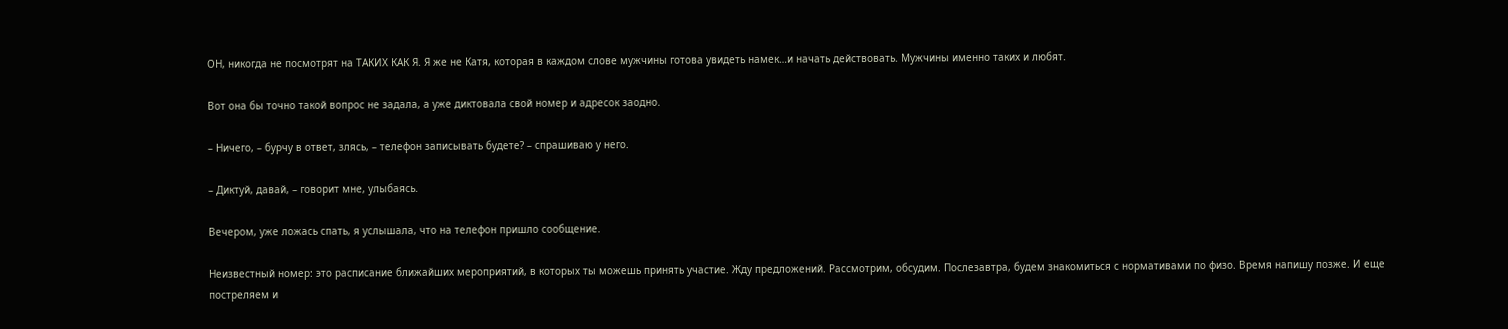ОН, никогда не посмотрят на ТАКИХ КАК Я. Я же не Катя, которая в каждом слове мужчины готова увидеть намек…и начать действовать. Мужчины именно таких и любят.

Вот она бы точно такой вопрос не задала, а уже диктовала свой номер и адресок заодно.

– Ничего, – бурчу в ответ, злясь, – телефон записывать будете? – спрашиваю у него.

– Диктуй, давай, – говорит мне, улыбаясь.

Вечером, уже ложась спать, я услышала, что на телефон пришло сообщение.

Неизвестный номер: это расписание ближайших мероприятий, в которых ты можешь принять участие. Жду предложений. Рассмотрим, обсудим. Послезавтра, будем знакомиться с нормативами по физо. Время напишу позже. И еще постреляем и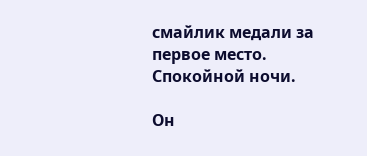смайлик медали за первое место. Спокойной ночи.

Он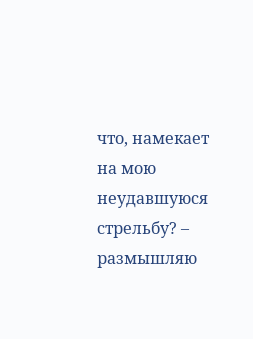что, намекает на мою неудавшуюся стрельбу? – размышляю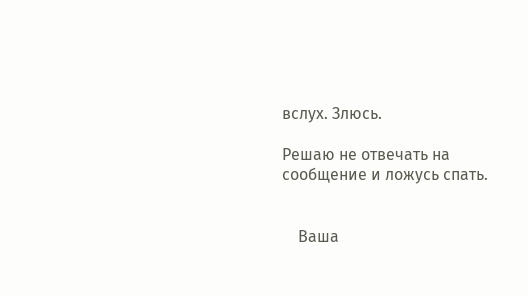вслух. Злюсь.

Решаю не отвечать на сообщение и ложусь спать.


    Ваша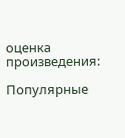оценка произведения:

Популярные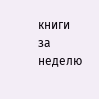книги за неделю